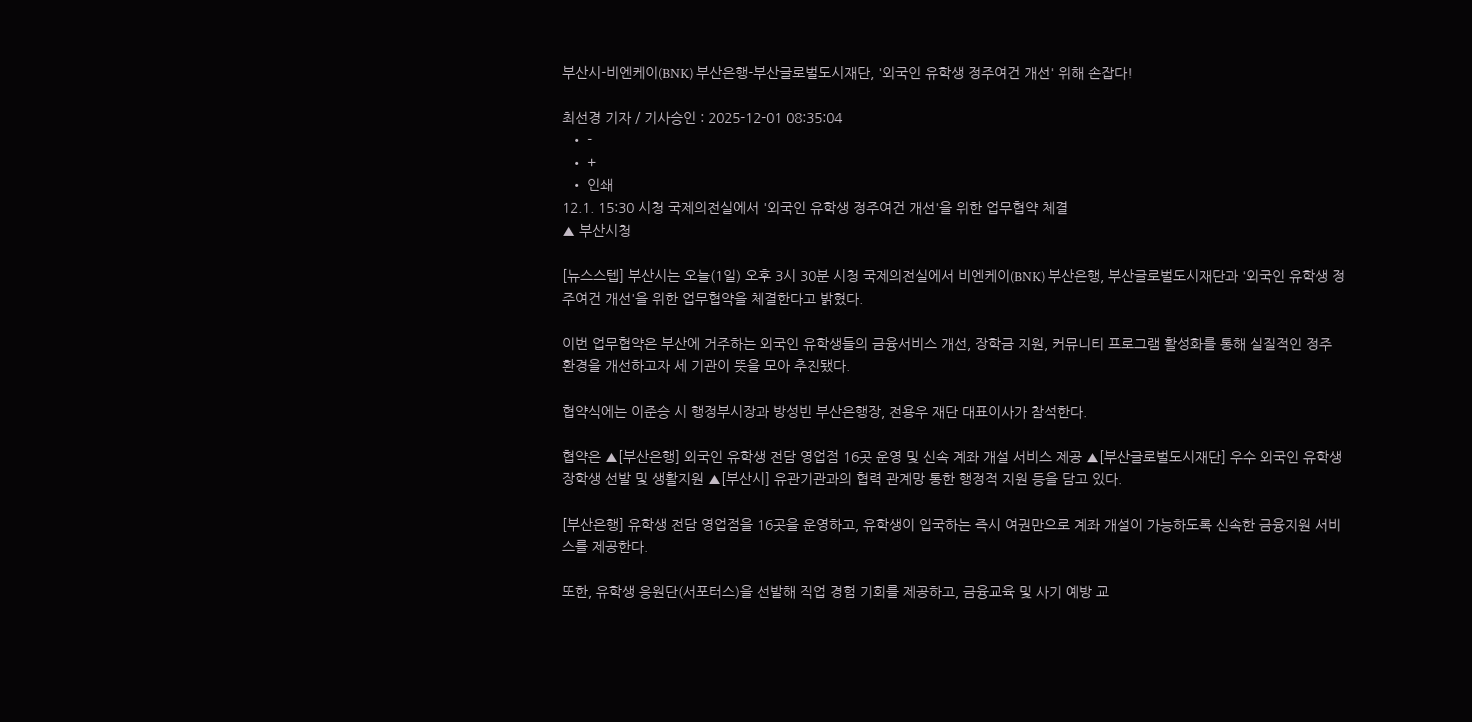부산시-비엔케이(BNK) 부산은행-부산글로벌도시재단, '외국인 유학생 정주여건 개선' 위해 손잡다!

최선경 기자 / 기사승인 : 2025-12-01 08:35:04
  • -
  • +
  • 인쇄
12.1. 15:30 시청 국제의전실에서 '외국인 유학생 정주여건 개선'을 위한 업무협약 체결
▲ 부산시청

[뉴스스텝] 부산시는 오늘(1일) 오후 3시 30분 시청 국제의전실에서 비엔케이(BNK) 부산은행, 부산글로벌도시재단과 '외국인 유학생 정주여건 개선'을 위한 업무협약을 체결한다고 밝혔다.

이번 업무협약은 부산에 거주하는 외국인 유학생들의 금융서비스 개선, 장학금 지원, 커뮤니티 프로그램 활성화를 통해 실질적인 정주 환경을 개선하고자 세 기관이 뜻을 모아 추진됐다.

협약식에는 이준승 시 행정부시장과 방성빈 부산은행장, 전용우 재단 대표이사가 참석한다.

협약은 ▲[부산은행] 외국인 유학생 전담 영업점 16곳 운영 및 신속 계좌 개설 서비스 제공 ▲[부산글로벌도시재단] 우수 외국인 유학생 장학생 선발 및 생활지원 ▲[부산시] 유관기관과의 협력 관계망 통한 행정적 지원 등을 담고 있다.

[부산은행] 유학생 전담 영업점을 16곳을 운영하고, 유학생이 입국하는 즉시 여권만으로 계좌 개설이 가능하도록 신속한 금융지원 서비스를 제공한다.

또한, 유학생 응원단(서포터스)을 선발해 직업 경험 기회를 제공하고, 금융교육 및 사기 예방 교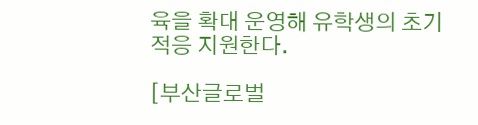육을 확대 운영해 유학생의 초기 적응 지원한다.

[부산글로벌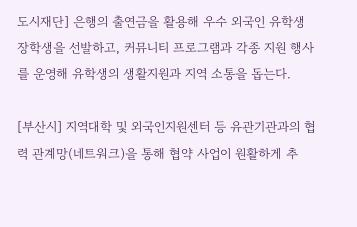도시재단] 은행의 출연금을 활용해 우수 외국인 유학생 장학생을 선발하고, 커뮤니티 프로그램과 각종 지원 행사를 운영해 유학생의 생활지원과 지역 소통을 돕는다.

[부산시] 지역대학 및 외국인지원센터 등 유관기관과의 협력 관계망(네트워크)을 통해 협약 사업이 원활하게 추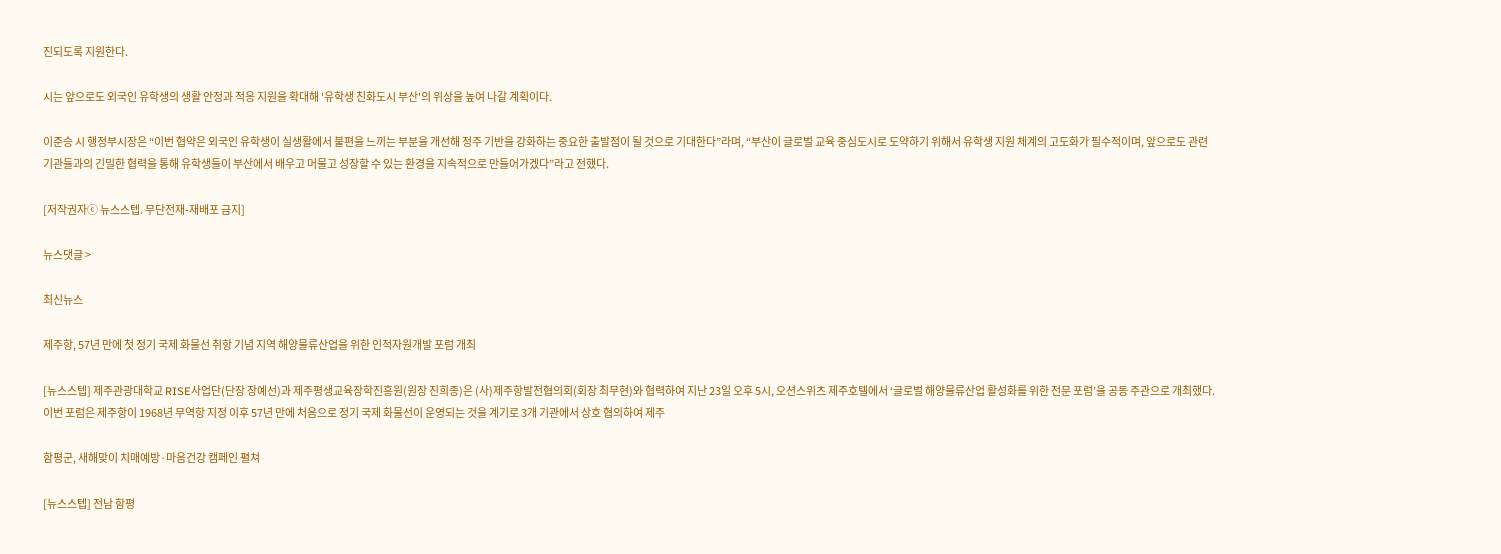진되도록 지원한다.

시는 앞으로도 외국인 유학생의 생활 안정과 적응 지원을 확대해 '유학생 친화도시 부산'의 위상을 높여 나갈 계획이다.

이준승 시 행정부시장은 “이번 협약은 외국인 유학생이 실생활에서 불편을 느끼는 부분을 개선해 정주 기반을 강화하는 중요한 출발점이 될 것으로 기대한다”라며, “부산이 글로벌 교육 중심도시로 도약하기 위해서 유학생 지원 체계의 고도화가 필수적이며, 앞으로도 관련 기관들과의 긴밀한 협력을 통해 유학생들이 부산에서 배우고 머물고 성장할 수 있는 환경을 지속적으로 만들어가겠다”라고 전했다.

[저작권자ⓒ 뉴스스텝. 무단전재-재배포 금지]

뉴스댓글 >

최신뉴스

제주항, 57년 만에 첫 정기 국제 화물선 취항 기념 지역 해양물류산업을 위한 인적자원개발 포럼 개최

[뉴스스텝] 제주관광대학교 RISE사업단(단장 장예선)과 제주평생교육장학진흥원(원장 진희종)은 (사)제주항발전협의회(회장 최무현)와 협력하여 지난 23일 오후 5시, 오션스위츠 제주호텔에서 ‘글로벌 해양물류산업 활성화를 위한 전문 포럼’을 공동 주관으로 개최했다.이번 포럼은 제주항이 1968년 무역항 지정 이후 57년 만에 처음으로 정기 국제 화물선이 운영되는 것을 계기로 3개 기관에서 상호 협의하여 제주

함평군, 새해맞이 치매예방·마음건강 캠페인 펼쳐

[뉴스스텝] 전남 함평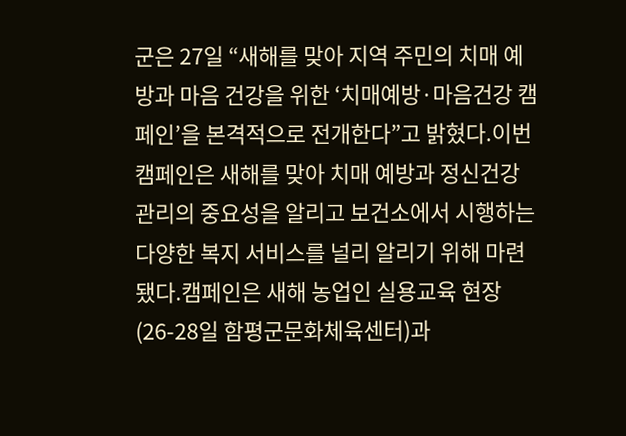군은 27일 “새해를 맞아 지역 주민의 치매 예방과 마음 건강을 위한 ‘치매예방·마음건강 캠페인’을 본격적으로 전개한다”고 밝혔다.이번 캠페인은 새해를 맞아 치매 예방과 정신건강 관리의 중요성을 알리고 보건소에서 시행하는 다양한 복지 서비스를 널리 알리기 위해 마련됐다.캠페인은 새해 농업인 실용교육 현장(26-28일 함평군문화체육센터)과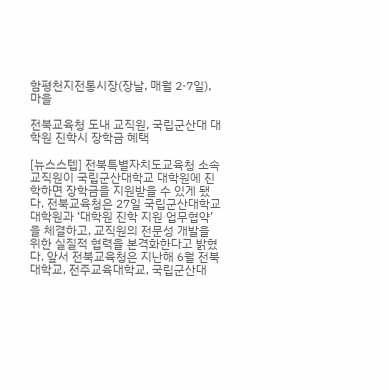함평천지전통시장(장날, 매월 2·7일), 마을

전북교육청 도내 교직원, 국립군산대 대학원 진학시 장학금 혜택

[뉴스스텝] 전북특별자치도교육청 소속 교직원이 국립군산대학교 대학원에 진학하면 장학금을 지원받을 수 있게 됐다. 전북교육청은 27일 국립군산대학교 대학원과 ‘대학원 진학 지원 업무협약’을 체결하고, 교직원의 전문성 개발을 위한 실질적 협력을 본격화한다고 밝혔다. 앞서 전북교육청은 지난해 6월 전북대학교, 전주교육대학교, 국립군산대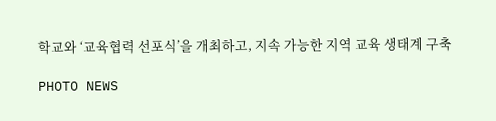학교와 ‘교육협력 선포식’을 개최하고, 지속 가능한 지역 교육 생태계 구축

PHOTO NEWS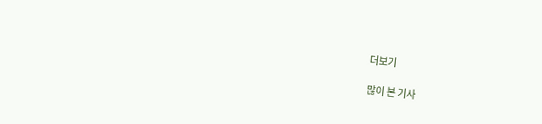더보기

많이 본 기사